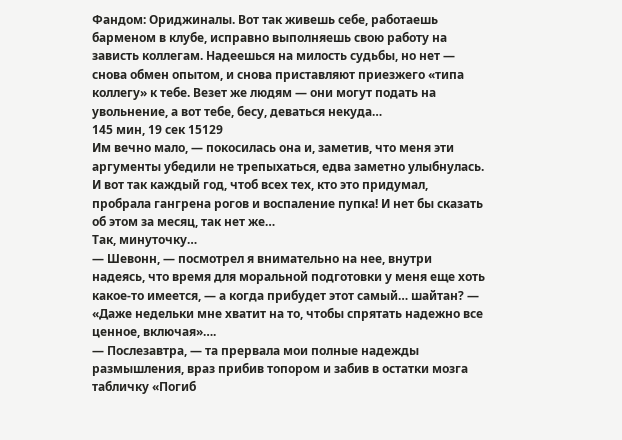Фандом: Ориджиналы. Вот так живешь себе, работаешь барменом в клубе, исправно выполняешь свою работу на зависть коллегам. Надеешься на милость судьбы, но нет — снова обмен опытом, и снова приставляют приезжего «типа коллегу» к тебе. Везет же людям — они могут подать на увольнение, а вот тебе, бесу, деваться некуда…
145 мин, 19 сек 15129
Им вечно мало, — покосилась она и, заметив, что меня эти аргументы убедили не трепыхаться, едва заметно улыбнулась.
И вот так каждый год, чтоб всех тех, кто это придумал, пробрала гангрена рогов и воспаление пупка! И нет бы сказать об этом за месяц, так нет же…
Так, минуточку…
— Шевонн, — посмотрел я внимательно на нее, внутри надеясь, что время для моральной подготовки у меня еще хоть какое-то имеется, — а когда прибудет этот самый… шайтан? — «Даже недельки мне хватит на то, чтобы спрятать надежно все ценное, включая»….
— Послезавтра, — та прервала мои полные надежды размышления, враз прибив топором и забив в остатки мозга табличку «Погиб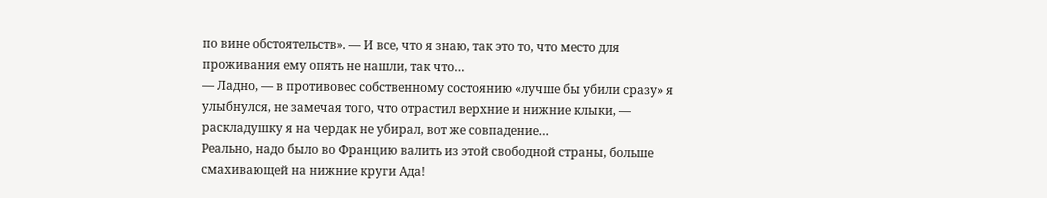по вине обстоятельств». — И все, что я знаю, так это то, что место для проживания ему опять не нашли, так что…
— Ладно, — в противовес собственному состоянию «лучше бы убили сразу» я улыбнулся, не замечая того, что отрастил верхние и нижние клыки, — раскладушку я на чердак не убирал, вот же совпадение…
Реально, надо было во Францию валить из этой свободной страны, больше смахивающей на нижние круги Ада!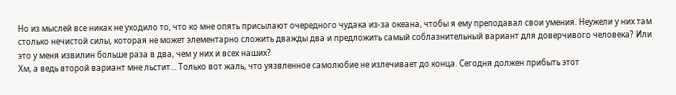Но из мыслей все никак не уходило то, что ко мне опять присылают очередного чудака из-за океана, чтобы я ему преподавал свои умения. Неужели у них там столько нечистой силы, которая не может элементарно сложить дважды два и предложить самый соблазнительный вариант для доверчивого человека? Или это у меня извилин больше раза в два, чем у них и всех наших?
Хм, а ведь второй вариант мне льстит… Только вот жаль, что уязвленное самолюбие не излечивает до конца. Сегодня должен прибыть этот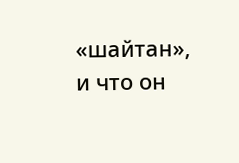«шайтан», и что он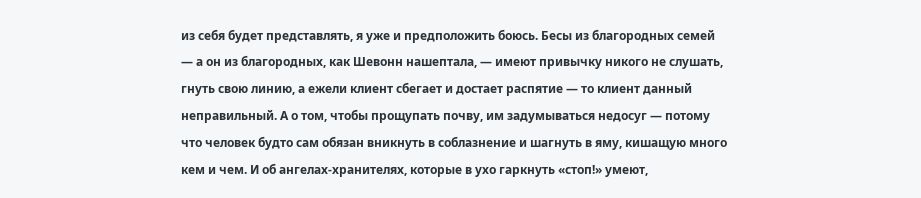из себя будет представлять, я уже и предположить боюсь. Бесы из благородных семей — а он из благородных, как Шевонн нашептала, — имеют привычку никого не слушать, гнуть свою линию, а ежели клиент сбегает и достает распятие — то клиент данный неправильный. А о том, чтобы прощупать почву, им задумываться недосуг — потому что человек будто сам обязан вникнуть в соблазнение и шагнуть в яму, кишащую много кем и чем. И об ангелах-хранителях, которые в ухо гаркнуть «стоп!» умеют,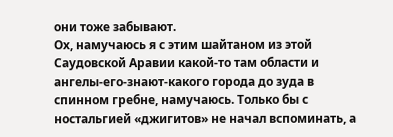они тоже забывают.
Ох, намучаюсь я с этим шайтаном из этой Саудовской Аравии какой-то там области и ангелы-его-знают-какого города до зуда в спинном гребне, намучаюсь. Только бы с ностальгией «джигитов» не начал вспоминать, а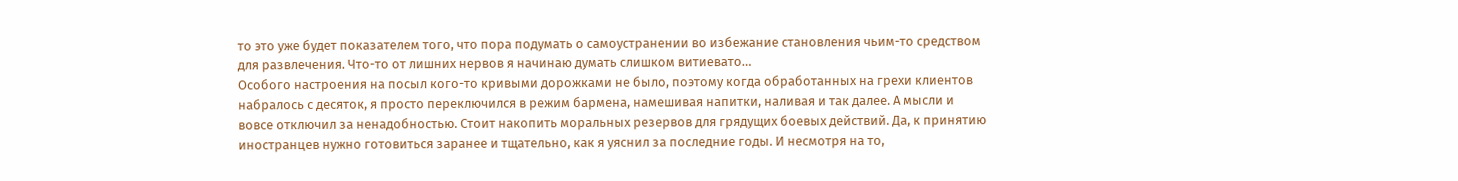то это уже будет показателем того, что пора подумать о самоустранении во избежание становления чьим-то средством для развлечения. Что-то от лишних нервов я начинаю думать слишком витиевато…
Особого настроения на посыл кого-то кривыми дорожками не было, поэтому когда обработанных на грехи клиентов набралось с десяток, я просто переключился в режим бармена, намешивая напитки, наливая и так далее. А мысли и вовсе отключил за ненадобностью. Стоит накопить моральных резервов для грядущих боевых действий. Да, к принятию иностранцев нужно готовиться заранее и тщательно, как я уяснил за последние годы. И несмотря на то,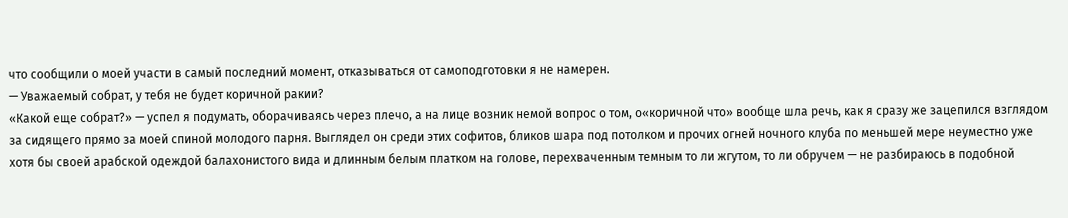что сообщили о моей участи в самый последний момент, отказываться от самоподготовки я не намерен.
— Уважаемый собрат, у тебя не будет коричной ракии?
«Какой еще собрат?» — успел я подумать, оборачиваясь через плечо, а на лице возник немой вопрос о том, о«коричной что» вообще шла речь, как я сразу же зацепился взглядом за сидящего прямо за моей спиной молодого парня. Выглядел он среди этих софитов, бликов шара под потолком и прочих огней ночного клуба по меньшей мере неуместно уже хотя бы своей арабской одеждой балахонистого вида и длинным белым платком на голове, перехваченным темным то ли жгутом, то ли обручем — не разбираюсь в подобной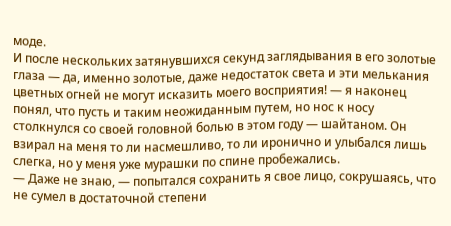моде.
И после нескольких затянувшихся секунд заглядывания в его золотые глаза — да, именно золотые, даже недостаток света и эти мелькания цветных огней не могут исказить моего восприятия! — я наконец понял, что пусть и таким неожиданным путем, но нос к носу столкнулся со своей головной болью в этом году — шайтаном. Он взирал на меня то ли насмешливо, то ли иронично и улыбался лишь слегка, но у меня уже мурашки по спине пробежались.
— Даже не знаю, — попытался сохранить я свое лицо, сокрушаясь, что не сумел в достаточной степени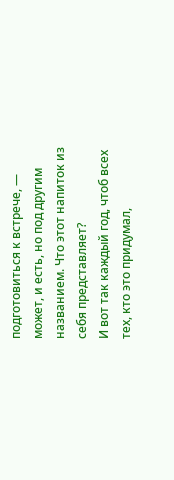подготовиться к встрече, — может, и есть, но под другим названием. Что этот напиток из себя представляет?
И вот так каждый год, чтоб всех тех, кто это придумал,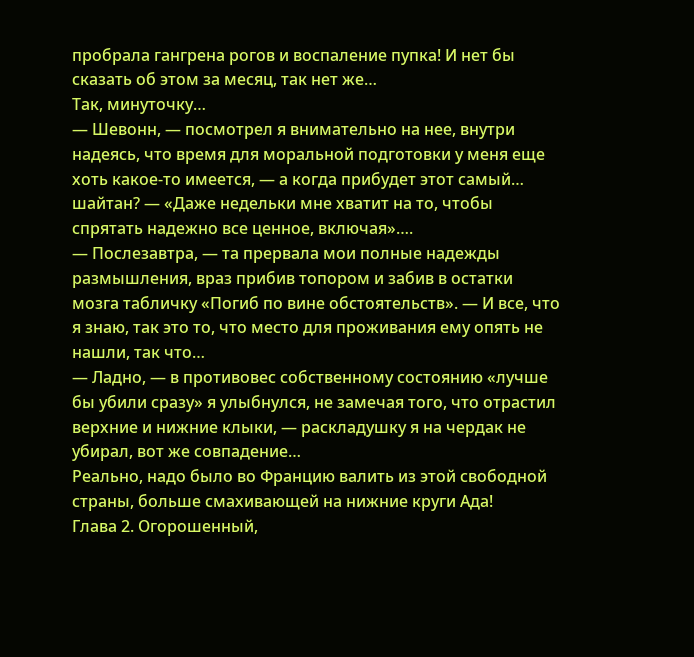пробрала гангрена рогов и воспаление пупка! И нет бы сказать об этом за месяц, так нет же…
Так, минуточку…
— Шевонн, — посмотрел я внимательно на нее, внутри надеясь, что время для моральной подготовки у меня еще хоть какое-то имеется, — а когда прибудет этот самый… шайтан? — «Даже недельки мне хватит на то, чтобы спрятать надежно все ценное, включая»….
— Послезавтра, — та прервала мои полные надежды размышления, враз прибив топором и забив в остатки мозга табличку «Погиб по вине обстоятельств». — И все, что я знаю, так это то, что место для проживания ему опять не нашли, так что…
— Ладно, — в противовес собственному состоянию «лучше бы убили сразу» я улыбнулся, не замечая того, что отрастил верхние и нижние клыки, — раскладушку я на чердак не убирал, вот же совпадение…
Реально, надо было во Францию валить из этой свободной страны, больше смахивающей на нижние круги Ада!
Глава 2. Огорошенный,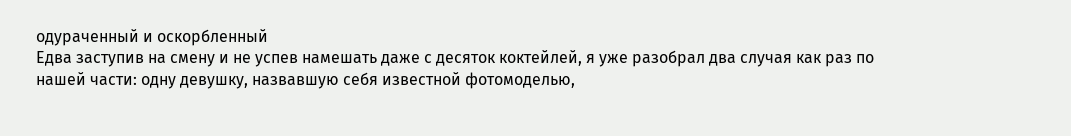одураченный и оскорбленный
Едва заступив на смену и не успев намешать даже с десяток коктейлей, я уже разобрал два случая как раз по нашей части: одну девушку, назвавшую себя известной фотомоделью,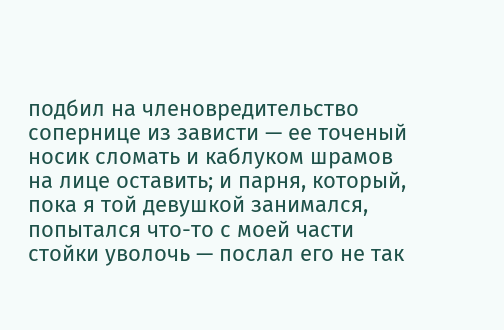подбил на членовредительство сопернице из зависти — ее точеный носик сломать и каблуком шрамов на лице оставить; и парня, который, пока я той девушкой занимался, попытался что-то с моей части стойки уволочь — послал его не так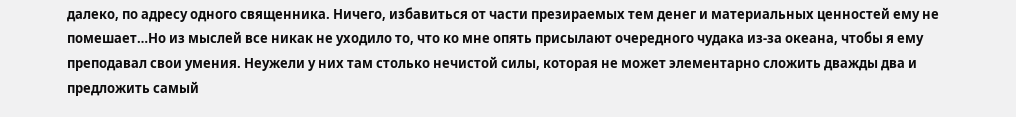далеко, по адресу одного священника. Ничего, избавиться от части презираемых тем денег и материальных ценностей ему не помешает…Но из мыслей все никак не уходило то, что ко мне опять присылают очередного чудака из-за океана, чтобы я ему преподавал свои умения. Неужели у них там столько нечистой силы, которая не может элементарно сложить дважды два и предложить самый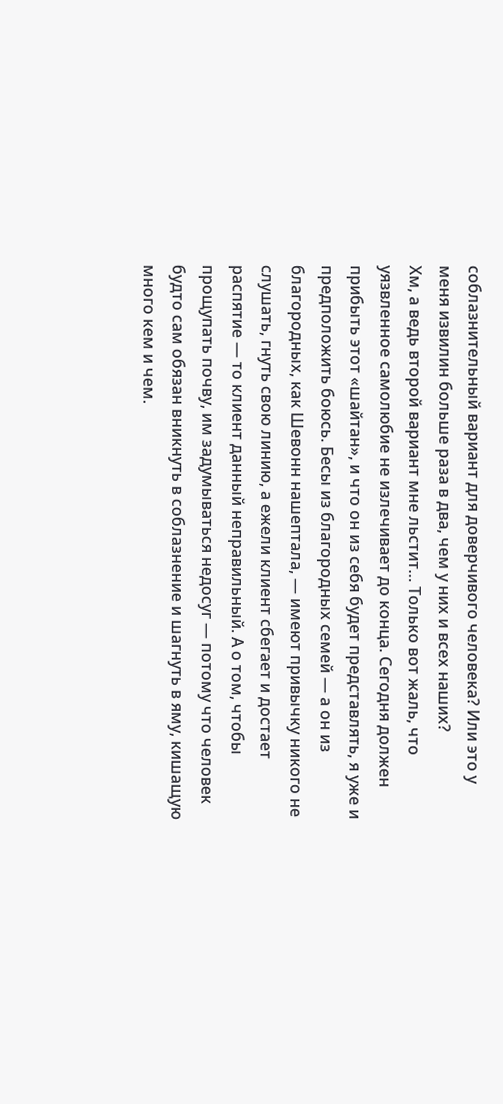соблазнительный вариант для доверчивого человека? Или это у меня извилин больше раза в два, чем у них и всех наших?
Хм, а ведь второй вариант мне льстит… Только вот жаль, что уязвленное самолюбие не излечивает до конца. Сегодня должен прибыть этот «шайтан», и что он из себя будет представлять, я уже и предположить боюсь. Бесы из благородных семей — а он из благородных, как Шевонн нашептала, — имеют привычку никого не слушать, гнуть свою линию, а ежели клиент сбегает и достает распятие — то клиент данный неправильный. А о том, чтобы прощупать почву, им задумываться недосуг — потому что человек будто сам обязан вникнуть в соблазнение и шагнуть в яму, кишащую много кем и чем.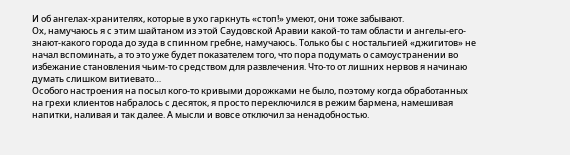И об ангелах-хранителях, которые в ухо гаркнуть «стоп!» умеют, они тоже забывают.
Ох, намучаюсь я с этим шайтаном из этой Саудовской Аравии какой-то там области и ангелы-его-знают-какого города до зуда в спинном гребне, намучаюсь. Только бы с ностальгией «джигитов» не начал вспоминать, а то это уже будет показателем того, что пора подумать о самоустранении во избежание становления чьим-то средством для развлечения. Что-то от лишних нервов я начинаю думать слишком витиевато…
Особого настроения на посыл кого-то кривыми дорожками не было, поэтому когда обработанных на грехи клиентов набралось с десяток, я просто переключился в режим бармена, намешивая напитки, наливая и так далее. А мысли и вовсе отключил за ненадобностью.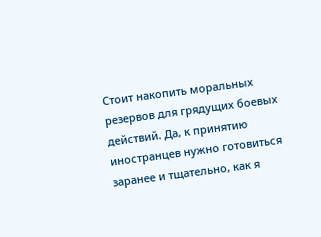Стоит накопить моральных резервов для грядущих боевых действий. Да, к принятию иностранцев нужно готовиться заранее и тщательно, как я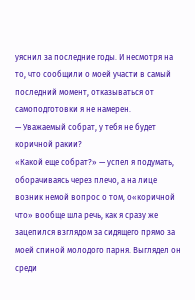уяснил за последние годы. И несмотря на то, что сообщили о моей участи в самый последний момент, отказываться от самоподготовки я не намерен.
— Уважаемый собрат, у тебя не будет коричной ракии?
«Какой еще собрат?» — успел я подумать, оборачиваясь через плечо, а на лице возник немой вопрос о том, о«коричной что» вообще шла речь, как я сразу же зацепился взглядом за сидящего прямо за моей спиной молодого парня. Выглядел он среди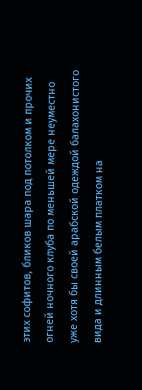этих софитов, бликов шара под потолком и прочих огней ночного клуба по меньшей мере неуместно уже хотя бы своей арабской одеждой балахонистого вида и длинным белым платком на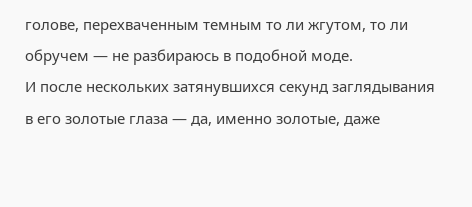голове, перехваченным темным то ли жгутом, то ли обручем — не разбираюсь в подобной моде.
И после нескольких затянувшихся секунд заглядывания в его золотые глаза — да, именно золотые, даже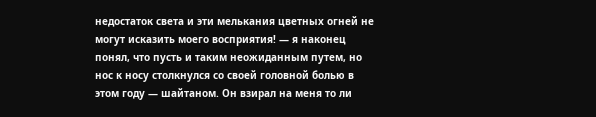недостаток света и эти мелькания цветных огней не могут исказить моего восприятия! — я наконец понял, что пусть и таким неожиданным путем, но нос к носу столкнулся со своей головной болью в этом году — шайтаном. Он взирал на меня то ли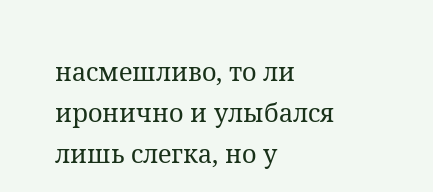насмешливо, то ли иронично и улыбался лишь слегка, но у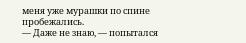меня уже мурашки по спине пробежались.
— Даже не знаю, — попытался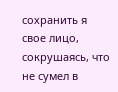сохранить я свое лицо, сокрушаясь, что не сумел в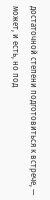достаточной степени подготовиться к встрече, — может, и есть, но под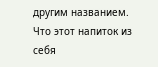другим названием. Что этот напиток из себя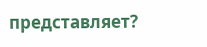представляет?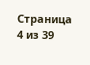Страница 4 из 39